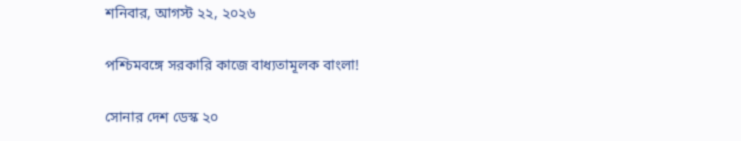শনিবার, আগস্ট ২২, ২০২৬

পশ্চিমবঙ্গে সরকারি কাজে বাধ্যতামূলক বাংলা!

সোনার দেশ ডেস্ক ২০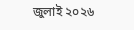জুলাই ২০২৬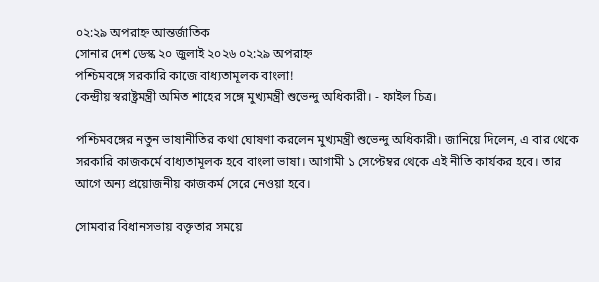০২:২৯ অপরাহ্ন আন্তর্জাতিক
সোনার দেশ ডেস্ক ২০ জুলাই ২০২৬ ০২:২৯ অপরাহ্ন
পশ্চিমবঙ্গে সরকারি কাজে বাধ্যতামূলক বাংলা!
কেন্দ্রীয় স্বরাষ্ট্রমন্ত্রী অমিত শাহের সঙ্গে মুখ্যমন্ত্রী শুভেন্দু অধিকারী। - ফাইল চিত্র।

পশ্চিমবঙ্গের নতুন ভাষানীতির কথা ঘোষণা করলেন মুখ্যমন্ত্রী শুভেন্দু অধিকারী। জানিয়ে দিলেন, এ বার থেকে সরকারি কাজকর্মে বাধ্যতামূলক হবে বাংলা ভাষা। আগামী ১ সেপ্টেম্বর থেকে এই নীতি কার্যকর হবে। তার আগে অন্য প্রয়োজনীয় কাজকর্ম সেরে নেওয়া হবে।

সোমবার বিধানসভায় বক্তৃতার সময়ে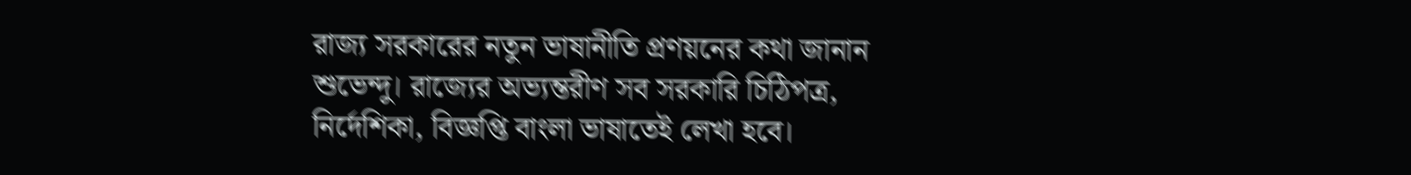রাজ্য সরকারের নতুন ভাষানীতি প্রণয়নের কথা জানান শুভেন্দু। রাজ্যের অভ্যন্তরীণ সব সরকারি চিঠিপত্র, নির্দেশিকা, বিজ্ঞপ্তি বাংলা ভাষাতেই লেখা হবে।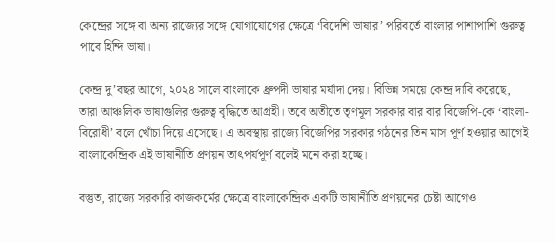কেন্দ্রের সঙ্গে বা অন্য রাজ্যের সঙ্গে যোগাযোগের ক্ষেত্রে ‘বিদেশি ভাষার’ পরিবর্তে বাংলার পাশাপাশি গুরুত্ব পাবে হিন্দি ভাষা।

কেন্দ্র দু’বছর আগে, ২০২৪ সালে বাংলাকে ধ্রুপদী ভাষার মর্যাদা দেয়। বিভিন্ন সময়ে কেন্দ্র দাবি করেছে, তারা আঞ্চলিক ভাষাগুলির গুরুত্ব বৃদ্ধিতে আগ্রহী। তবে অতীতে তৃণমূল সরকার বার বার বিজেপি-কে ‘বাংলা-বিরোধী’ বলে খোঁচা দিয়ে এসেছে। এ অবস্থায় রাজ্যে বিজেপির সরকার গঠনের তিন মাস পূর্ণ হওয়ার আগেই বাংলাকেন্দ্রিক এই ভাষানীতি প্রণয়ন তাৎপর্যপূর্ণ বলেই মনে করা হচ্ছে।

বস্তুত, রাজ্যে সরকারি কাজকর্মের ক্ষেত্রে বাংলাকেন্দ্রিক একটি ভাষানীতি প্রণয়নের চেষ্টা আগেও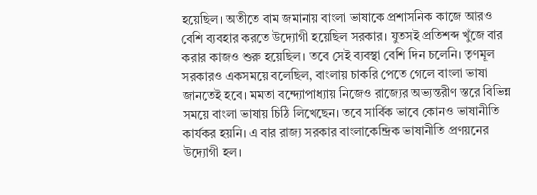হয়েছিল। অতীতে বাম জমানায় বাংলা ভাষাকে প্রশাসনিক কাজে আরও বেশি ব্যবহার করতে উদ্যোগী হয়েছিল সরকার। যুতসই প্রতিশব্দ খুঁজে বার করার কাজও শুরু হয়েছিল। তবে সেই ব্যবস্থা বেশি দিন চলেনি। তৃণমূল সরকারও একসময়ে বলেছিল, বাংলায় চাকরি পেতে গেলে বাংলা ভাষা জানতেই হবে। মমতা বন্দ্যোপাধ্যায় নিজেও রাজ্যের অভ্যন্তরীণ স্তরে বিভিন্ন সময়ে বাংলা ভাষায় চিঠি লিখেছেন। তবে সার্বিক ভাবে কোনও ভাষানীতি কার্যকর হয়নি। এ বার রাজ্য সরকার বাংলাকেন্দ্রিক ভাষানীতি প্রণয়নের উদ্যোগী হল।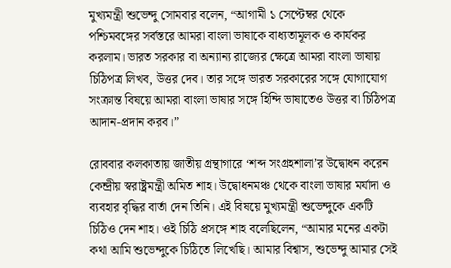মুখ্যমন্ত্রী শুভেন্দু সোমবার বলেন, “আগামী ১ সেপ্টেম্বর থেকে পশ্চিমবঙ্গের সর্বস্তরে আমরা বাংলা ভাষাকে বাধ্যতামূলক ও কার্যকর করলাম। ভারত সরকার বা অন্যান্য রাজ্যের ক্ষেত্রে আমরা বাংলা ভাষায় চিঠিপত্র লিখব, উত্তর দেব। তার সঙ্গে ভারত সরকারের সঙ্গে যোগাযোগ সংক্রান্ত বিষয়ে আমরা বাংলা ভাষার সঙ্গে হিন্দি ভাষাতেও উত্তর বা চিঠিপত্র আদান-প্রদান করব।”

রোববার কলকাতায় জাতীয় গ্রন্থাগারে ‘শব্দ সংগ্রহশালা’র উদ্বোধন করেন কেন্দ্রীয় স্বরাষ্ট্রমন্ত্রী অমিত শাহ। উদ্বোধনমঞ্চ থেকে বাংলা ভাষার মর্যাদা ও ব্যবহার বৃদ্ধির বার্তা দেন তিনি। এই বিষয়ে মুখ্যমন্ত্রী শুভেন্দুকে একটি চিঠিও দেন শাহ। ওই চিঠি প্রসঙ্গে শাহ বলেছিলেন, “আমার মনের একটা কথা আমি শুভেন্দুকে চিঠিতে লিখেছি। আমার বিশ্বাস, শুভেন্দু আমার সেই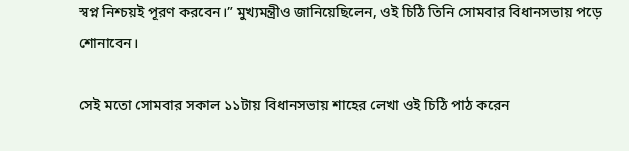স্বপ্ন নিশ্চয়ই পূরণ করবেন।” মুখ্যমন্ত্রীও জানিয়েছিলেন, ওই চিঠি তিনি সোমবার বিধানসভায় পড়ে শোনাবেন।

সেই মতো সোমবার সকাল ১১টায় বিধানসভায় শাহের লেখা ওই চিঠি পাঠ করেন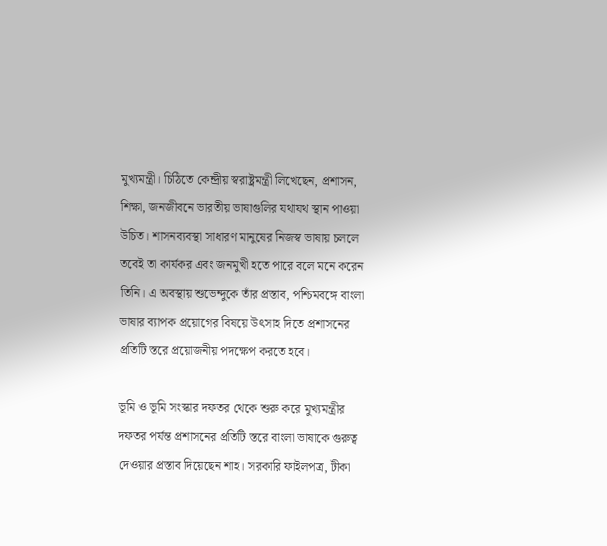মুখ্যমন্ত্রী। চিঠিতে কেন্দ্রীয় স্বরাষ্ট্রমন্ত্রী লিখেছেন, প্রশাসন, শিক্ষা, জনজীবনে ভারতীয় ভাষাগুলির যথাযথ স্থান পাওয়া উচিত। শাসনব্যবস্থা সাধারণ মানুষের নিজস্ব ভাষায় চললে তবেই তা কার্যকর এবং জনমুখী হতে পারে বলে মনে করেন তিনি। এ অবস্থায় শুভেন্দুকে তাঁর প্রস্তাব, পশ্চিমবঙ্গে বাংলা ভাষার ব্যাপক প্রয়োগের বিষয়ে উৎসাহ দিতে প্রশাসনের প্রতিটি স্তরে প্রয়োজনীয় পদক্ষেপ করতে হবে।

ভূমি ও ভূমি সংস্কার দফতর থেকে শুরু করে মুখ্যমন্ত্রীর দফতর পর্যন্ত প্রশাসনের প্রতিটি স্তরে বাংলা ভাষাকে গুরুত্ব দেওয়ার প্রস্তাব দিয়েছেন শাহ। সরকারি ফাইলপত্র, টীকা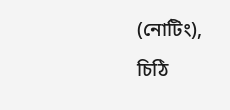(নোটিং), চিঠি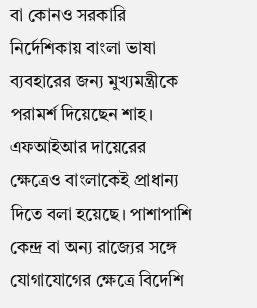বা কোনও সরকারি নির্দেশিকায় বাংলা ভাষা ব্যবহারের জন্য মুখ্যমন্ত্রীকে পরামর্শ দিয়েছেন শাহ। এফআইআর দায়েরের ক্ষেত্রেও বাংলাকেই প্রাধান্য দিতে বলা হয়েছে। পাশাপাশি কেন্দ্র বা অন্য রাজ্যের সঙ্গে যোগাযোগের ক্ষেত্রে বিদেশি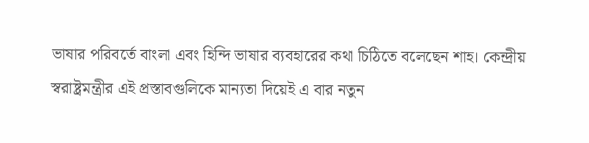ভাষার পরিবর্তে বাংলা এবং হিন্দি ভাষার ব্যবহারের কথা চিঠিতে বলেছেন শাহ। কেন্দ্রীয় স্বরাষ্ট্রমন্ত্রীর এই প্রস্তাবগুলিকে মান্যতা দিয়েই এ বার নতুন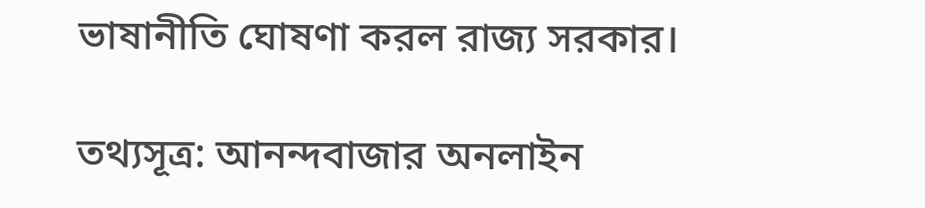ভাষানীতি ঘোষণা করল রাজ্য সরকার।

তথ্যসূত্র: আনন্দবাজার অনলাইন